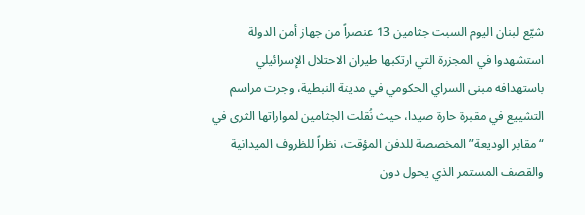شيّع لبنان اليوم السبت جثامين 13 عنصراً من جهاز أمن الدولة استشهدوا في المجزرة التي ارتكبها طيران الاحتلال الإسرائيلي باستهدافه مبنى السراي الحكومي في مدينة النبطية، وجرت مراسم التشييع في مقبرة حارة صيدا، حيث نُقلت الجثامين لمواراتها الثرى في “مقابر الوديعة” المخصصة للدفن المؤقت، نظراً للظروف الميدانية والقصف المستمر الذي يحول دون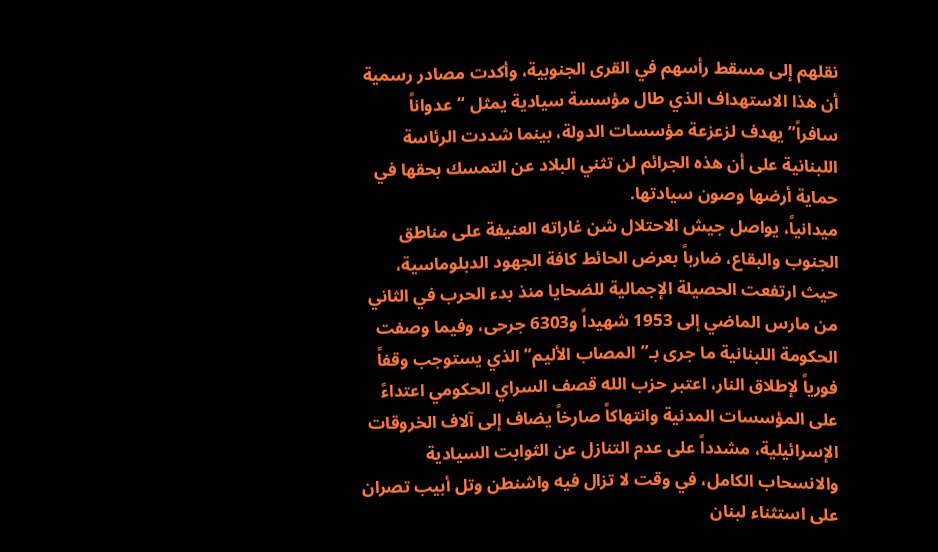نقلهم إلى مسقط رأسهم في القرى الجنوبية، وأكدت مصادر رسمية أن هذا الاستهداف الذي طال مؤسسة سيادية يمثل “عدواناً سافراً” يهدف لزعزعة مؤسسات الدولة، بينما شددت الرئاسة اللبنانية على أن هذه الجرائم لن تثني البلاد عن التمسك بحقها في حماية أرضها وصون سيادتها.
ميدانياً، يواصل جيش الاحتلال شن غاراته العنيفة على مناطق الجنوب والبقاع، ضارباً بعرض الحائط كافة الجهود الدبلوماسية، حيث ارتفعت الحصيلة الإجمالية للضحايا منذ بدء الحرب في الثاني من مارس الماضي إلى 1953 شهيداً و6303 جرحى، وفيما وصفت الحكومة اللبنانية ما جرى بـ”المصاب الأليم” الذي يستوجب وقفاً فورياً لإطلاق النار، اعتبر حزب الله قصف السراي الحكومي اعتداءً على المؤسسات المدنية وانتهاكاً صارخاً يضاف إلى آلاف الخروقات الإسرائيلية، مشدداً على عدم التنازل عن الثوابت السيادية والانسحاب الكامل، في وقت لا تزال فيه واشنطن وتل أبيب تصران على استثناء لبنان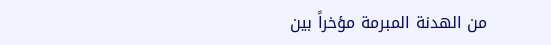من الهدنة المبرمة مؤخراً بين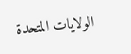الولايات المتحدة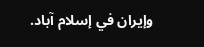وإيران في إسلام آباد.